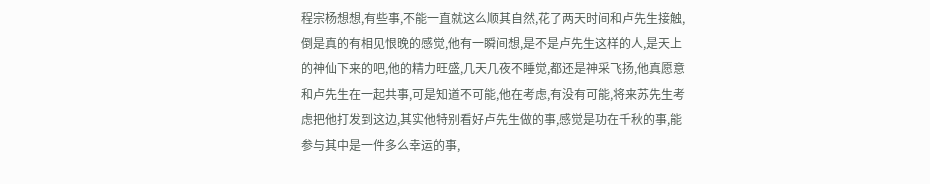程宗杨想想,有些事,不能一直就这么顺其自然,花了两天时间和卢先生接触,倒是真的有相见恨晚的感觉,他有一瞬间想,是不是卢先生这样的人,是天上的神仙下来的吧,他的精力旺盛,几天几夜不睡觉,都还是神采飞扬,他真愿意和卢先生在一起共事,可是知道不可能,他在考虑,有没有可能,将来苏先生考虑把他打发到这边,其实他特别看好卢先生做的事,感觉是功在千秋的事,能参与其中是一件多么幸运的事,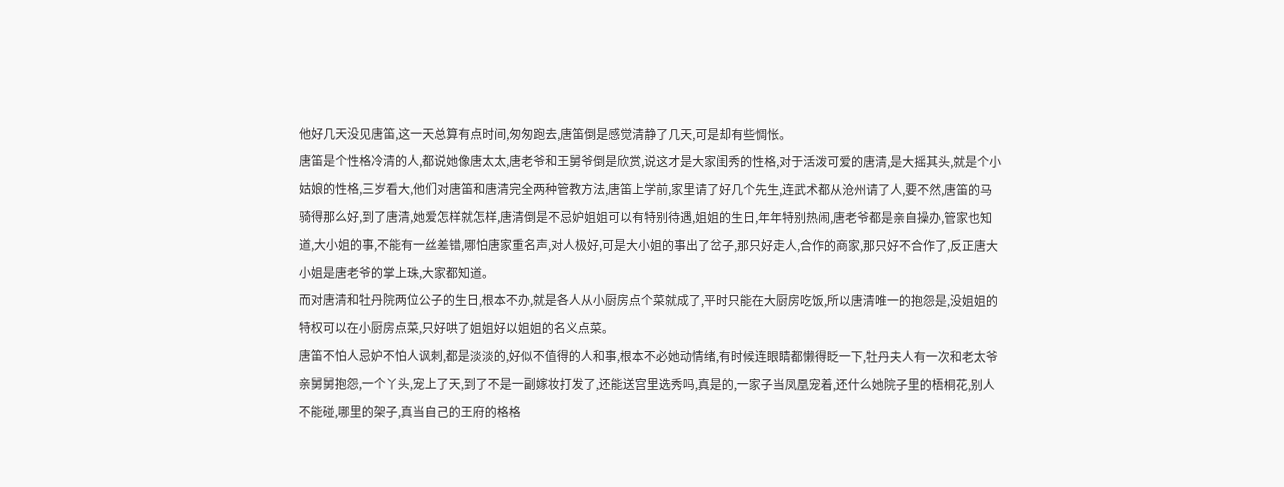他好几天没见唐笛,这一天总算有点时间,匆匆跑去,唐笛倒是感觉清静了几天,可是却有些惆怅。
唐笛是个性格冷清的人,都说她像唐太太,唐老爷和王舅爷倒是欣赏,说这才是大家闺秀的性格,对于活泼可爱的唐清,是大摇其头,就是个小姑娘的性格,三岁看大,他们对唐笛和唐清完全两种管教方法,唐笛上学前,家里请了好几个先生,连武术都从沧州请了人,要不然,唐笛的马骑得那么好,到了唐清,她爱怎样就怎样,唐清倒是不忌妒姐姐可以有特别待遇,姐姐的生日,年年特别热闹,唐老爷都是亲自操办,管家也知道,大小姐的事,不能有一丝差错,哪怕唐家重名声,对人极好,可是大小姐的事出了岔子,那只好走人,合作的商家,那只好不合作了,反正唐大小姐是唐老爷的掌上珠,大家都知道。
而对唐清和牡丹院两位公子的生日,根本不办,就是各人从小厨房点个菜就成了,平时只能在大厨房吃饭,所以唐清唯一的抱怨是,没姐姐的特权可以在小厨房点菜,只好哄了姐姐好以姐姐的名义点菜。
唐笛不怕人忌妒不怕人讽刺,都是淡淡的,好似不值得的人和事,根本不必她动情绪,有时候连眼睛都懒得眨一下,牡丹夫人有一次和老太爷亲舅舅抱怨,一个丫头,宠上了天,到了不是一副嫁妆打发了,还能送宫里选秀吗,真是的,一家子当凤凰宠着,还什么她院子里的梧桐花,别人不能碰,哪里的架子,真当自己的王府的格格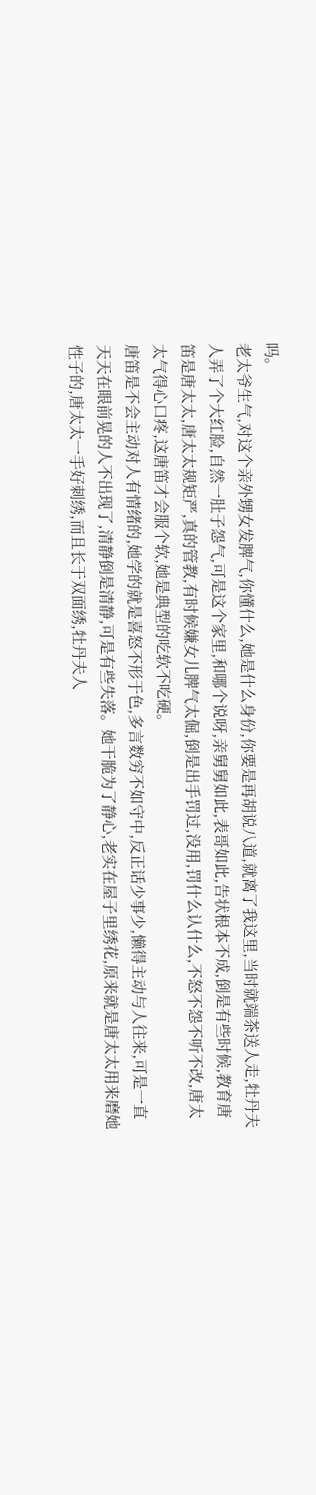吗。
老太爷生气,对这个亲外甥女发脾气,你懂什么,她是什么身份,你要是再胡说八道,就离了我这里,当时就端茶送人走,牡丹夫人弄了个大红脸,自然一肚子怨气,可是这个家里,和哪个说呀,亲舅舅如此,表哥如此,告状根本不成,倒是有些时候,教育唐笛是唐太太,唐太太规矩严,真的管教,有时候嫌女儿脾气太倔,倒是出手罚过,没用,罚什么认什么,不怒不怨不听不改,唐太太气得心口疼,这唐笛才会服个软,她是典型的吃软不吃硬。
唐笛是不会主动对人有情绪的,她学的就是喜怒不形于色,多言数穷不如守中,反正话少事少,懒得主动与人往来,可是一直天天在眼前晃的人不出现了,清静倒是清静,可是有些失落。她干脆为了静心,老实在屋子里绣花,原来就是唐太太用来磨她性子的,唐太太一手好刺绣,而且长于双面绣,牡丹夫人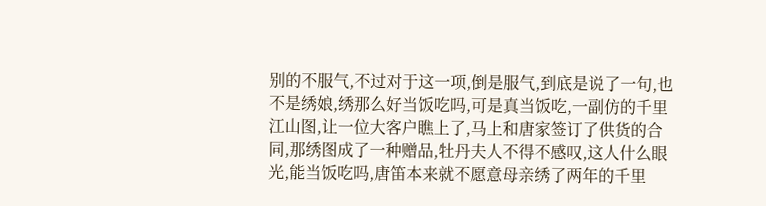别的不服气,不过对于这一项,倒是服气,到底是说了一句,也不是绣娘,绣那么好当饭吃吗,可是真当饭吃,一副仿的千里江山图,让一位大客户瞧上了,马上和唐家签订了供货的合同,那绣图成了一种赠品,牡丹夫人不得不感叹,这人什么眼光,能当饭吃吗,唐笛本来就不愿意母亲绣了两年的千里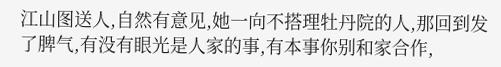江山图送人,自然有意见,她一向不搭理牡丹院的人,那回到发了脾气,有没有眼光是人家的事,有本事你别和家合作,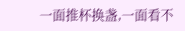一面推杯换盏,一面看不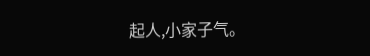起人,小家子气。